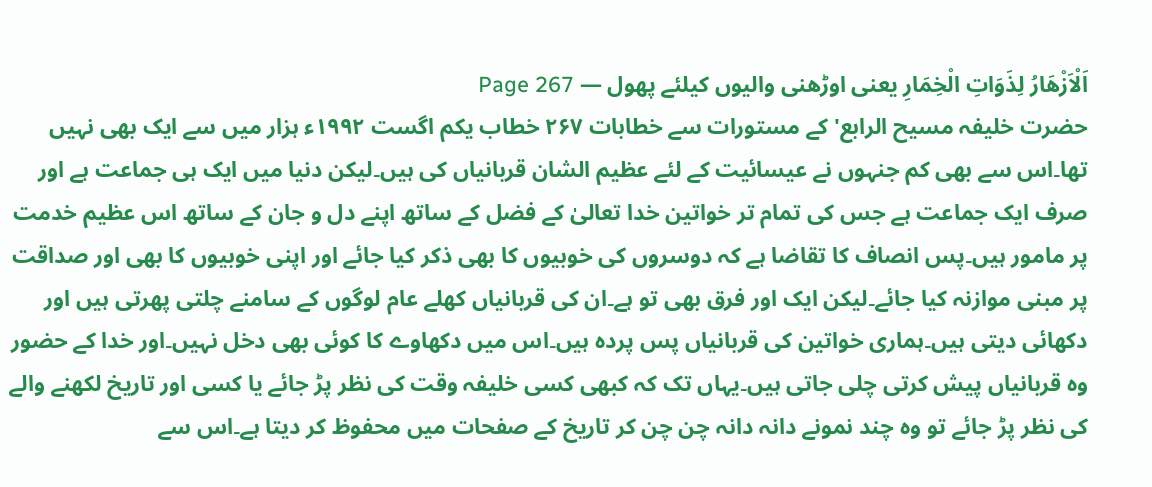اَلْاَزْھَارُ لِذَوَاتِ الْخِمَارِ یعنی اوڑھنی والیوں کیلئے پھول — Page 267
حضرت خلیفہ مسیح الرابع' کے مستورات سے خطابات ۲۶۷ خطاب یکم اگست ۱۹۹۲ء ہزار میں سے ایک بھی نہیں تھا۔اس سے بھی کم جنہوں نے عیسائیت کے لئے عظیم الشان قربانیاں کی ہیں۔لیکن دنیا میں ایک ہی جماعت ہے اور صرف ایک جماعت ہے جس کی تمام تر خواتین خدا تعالیٰ کے فضل کے ساتھ اپنے دل و جان کے ساتھ اس عظیم خدمت پر مامور ہیں۔پس انصاف کا تقاضا ہے کہ دوسروں کی خوبیوں کا بھی ذکر کیا جائے اور اپنی خوبیوں کا بھی اور صداقت پر مبنی موازنہ کیا جائے۔لیکن ایک اور فرق بھی تو ہے۔ان کی قربانیاں کھلے عام لوگوں کے سامنے چلتی پھرتی ہیں اور دکھائی دیتی ہیں۔ہماری خواتین کی قربانیاں پس پردہ ہیں۔اس میں دکھاوے کا کوئی بھی دخل نہیں۔اور خدا کے حضور وہ قربانیاں پیش کرتی چلی جاتی ہیں۔یہاں تک کہ کبھی کسی خلیفہ وقت کی نظر پڑ جائے یا کسی اور تاریخ لکھنے والے کی نظر پڑ جائے تو وہ چند نمونے دانہ دانہ چن چن کر تاریخ کے صفحات میں محفوظ کر دیتا ہے۔اس سے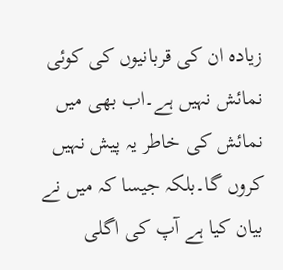زیادہ ان کی قربانیوں کی کوئی نمائش نہیں ہے۔اب بھی میں نمائش کی خاطر یہ پیش نہیں کروں گا۔بلکہ جیسا کہ میں نے بیان کیا ہے آپ کی اگلی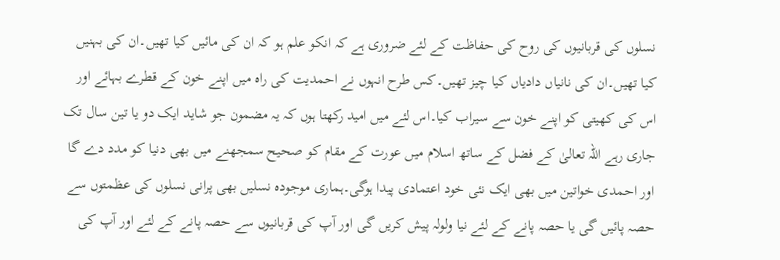نسلوں کی قربانیوں کی روح کی حفاظت کے لئے ضروری ہے کہ انکو علم ہو کہ ان کی مائیں کیا تھیں۔ان کی بہنیں کیا تھیں۔ان کی نانیاں دادیاں کیا چیز تھیں۔کس طرح انہوں نے احمدیت کی راہ میں اپنے خون کے قطرے بہائے اور اس کی کھیتی کو اپنے خون سے سیراب کیا۔اس لئے میں امید رکھتا ہوں کہ یہ مضمون جو شاید ایک دو یا تین سال تک جاری رہے اللہ تعالیٰ کے فضل کے ساتھ اسلام میں عورت کے مقام کو صحیح سمجھنے میں بھی دنیا کو مدد دے گا اور احمدی خواتین میں بھی ایک نئی خود اعتمادی پیدا ہوگی۔ہماری موجودہ نسلیں بھی پرانی نسلوں کی عظمتوں سے حصہ پائیں گی یا حصہ پانے کے لئے نیا ولولہ پیش کریں گی اور آپ کی قربانیوں سے حصہ پانے کے لئے اور آپ کی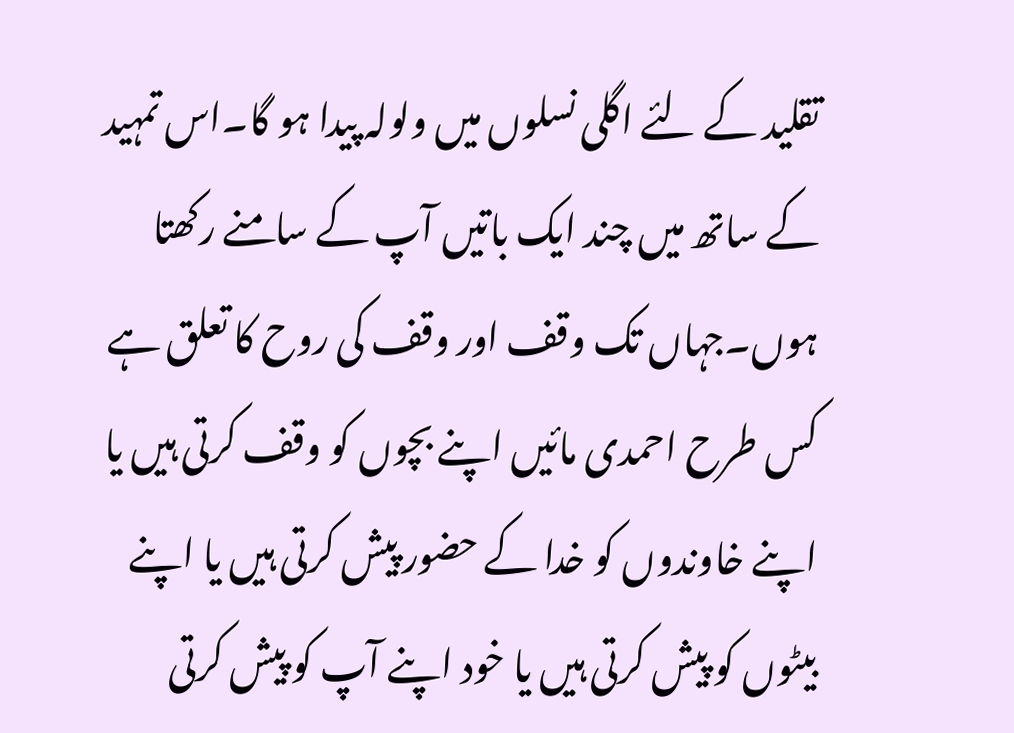تقلید کے لئے اگلی نسلوں میں ولولہ پیدا ہو گا۔اس تمہید کے ساتھ میں چند ایک باتیں آپ کے سامنے رکھتا ہوں۔جہاں تک وقف اور وقف کی روح کا تعلق ہے کس طرح احمدی مائیں اپنے بچوں کو وقف کرتی ہیں یا اپنے خاوندوں کو خدا کے حضور پیش کرتی ہیں یا اپنے بیٹوں کو پیش کرتی ہیں یا خود اپنے آپ کو پیش کرتی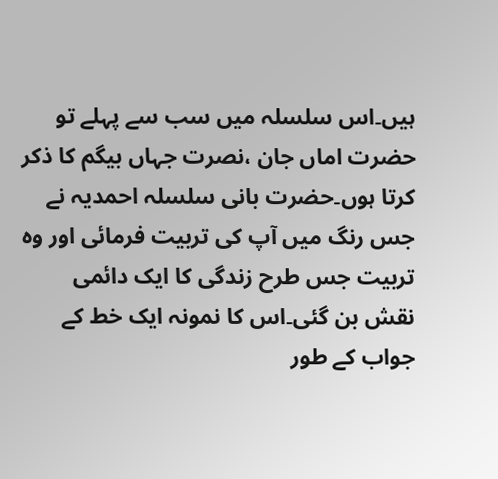ہیں۔اس سلسلہ میں سب سے پہلے تو حضرت اماں جان ،نصرت جہاں بیگم کا ذکر کرتا ہوں۔حضرت بانی سلسلہ احمدیہ نے جس رنگ میں آپ کی تربیت فرمائی اور وہ تربیت جس طرح زندگی کا ایک دائمی نقش بن گئی۔اس کا نمونہ ایک خط کے جواب کے طور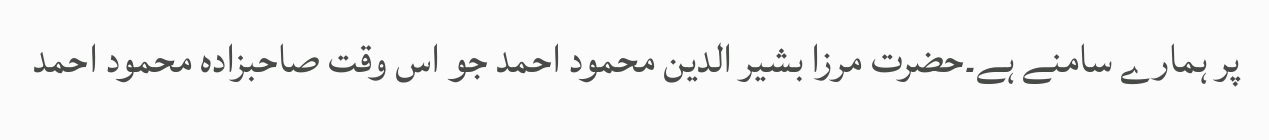پر ہمارے سامنے ہے۔حضرت مرزا بشیر الدین محمود احمد جو اس وقت صاحبزادہ محمود احمد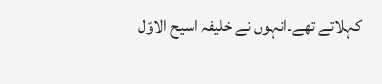کہلاتے تھے۔انہوں نے خلیفہ اسیح الاوّل